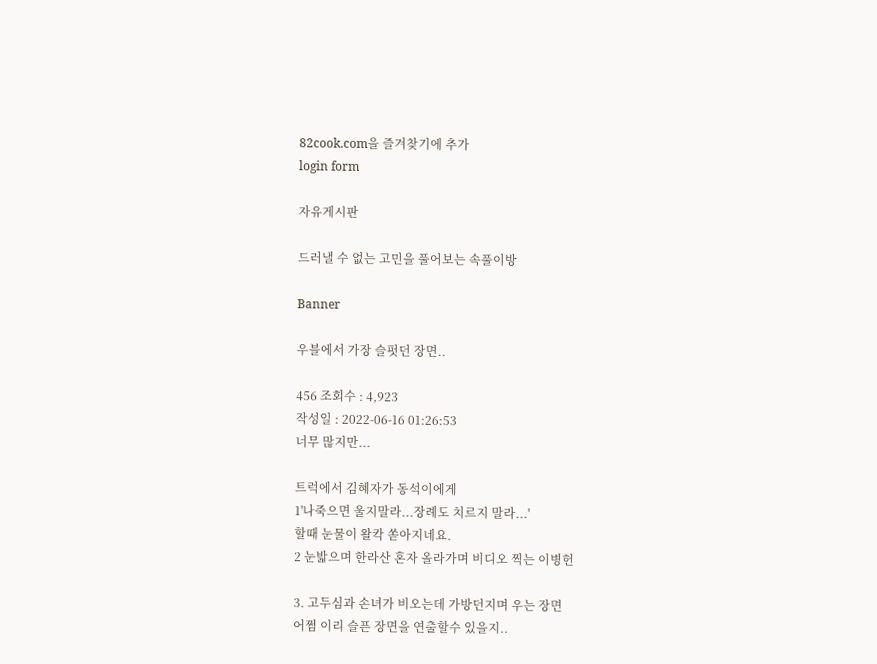82cook.com을 즐겨찾기에 추가
login form

자유게시판

드러낼 수 없는 고민을 풀어보는 속풀이방

Banner

우블에서 가장 슬펏던 장면..

456 조회수 : 4,923
작성일 : 2022-06-16 01:26:53
너무 많지만...

트럭에서 김혜자가 동석이에게
1'나죽으면 울지말라...장례도 치르지 말라...'
할때 눈물이 왈칵 쏟아지네요.
2 눈밟으며 한라산 혼자 올라가며 비디오 찍는 이병헌

3. 고두심과 손녀가 비오는데 가방던지며 우는 장면
어쩜 이리 슬픈 장면을 연출할수 있을지..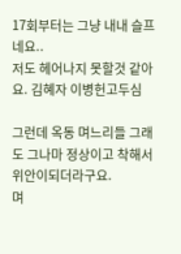17회부터는 그냥 내내 슬프네요..
저도 헤어나지 못할것 같아요. 김혜자 이병헌고두심

그런데 옥동 며느리들 그래도 그나마 정상이고 착해서 위안이되더라구요.
며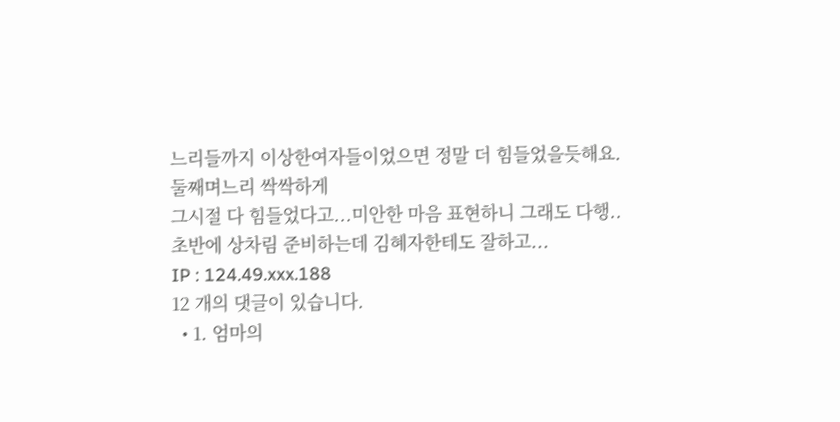느리들까지 이상한여자들이었으면 정말 더 힘들었을듯해요.
둘째며느리 싹싹하게
그시절 다 힘들었다고...미안한 마음 표현하니 그래도 다행..
초반에 상차림 준비하는데 김혜자한테도 잘하고...
IP : 124.49.xxx.188
12 개의 댓글이 있습니다.
  • 1. 엄마의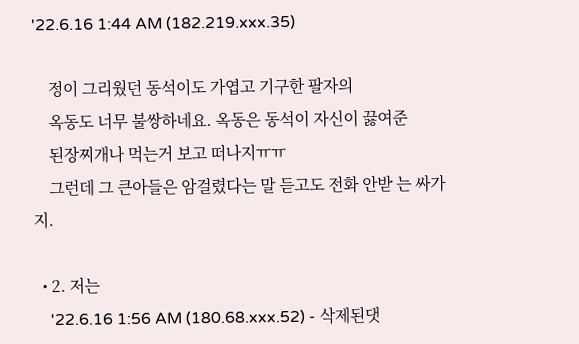'22.6.16 1:44 AM (182.219.xxx.35)

    정이 그리웠던 동석이도 가엽고 기구한 팔자의
    옥동도 너무 불쌍하네요. 옥동은 동석이 자신이 끓여준
    된장찌개나 먹는거 보고 떠나지ㅠㅠ
    그런데 그 큰아들은 암걸렸다는 말 듣고도 전화 안받 는 싸가지.

  • 2. 저는
    '22.6.16 1:56 AM (180.68.xxx.52) - 삭제된댓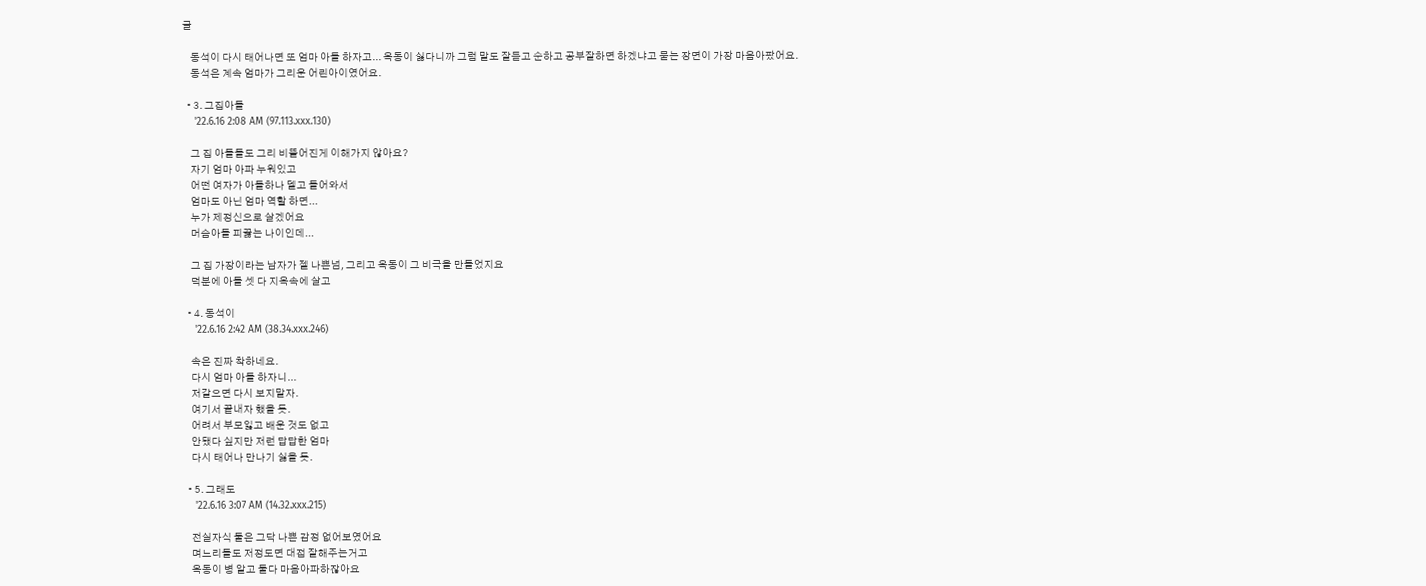글

    동석이 다시 태어나면 또 엄마 아들 하자고... 옥동이 싫다니까 그럼 말도 잘듣고 순하고 공부잘하면 하겠냐고 묻는 장면이 가장 마음아팠어요.
    동석은 계속 엄마가 그리운 어린아이였어요.

  • 3. 그집아들
    '22.6.16 2:08 AM (97.113.xxx.130)

    그 집 아들들도 그리 비뚤어진게 이해가지 않아요?
    자기 엄마 아파 누워있고
    어떤 여자가 아들하나 델고 들어와서
    엄마도 아닌 엄마 역할 하면...
    누가 제정신으로 살겠어요
    머슴아들 피끓는 나이인데...

    그 집 가장이라는 남자가 젤 나쁜넘, 그리고 옥동이 그 비극을 만들었지요
    덕분에 아들 셋 다 지옥속에 살고

  • 4. 동석이
    '22.6.16 2:42 AM (38.34.xxx.246)

    속은 진짜 착하네요.
    다시 엄마 아들 하자니...
    저같으면 다시 보지말자.
    여기서 끝내자 했을 듯.
    어려서 부모잃고 배운 것도 없고
    안됐다 싶지만 저런 답답한 엄마
    다시 태어나 만나기 싫을 듯.

  • 5. 그래도
    '22.6.16 3:07 AM (14.32.xxx.215)

    전실자식 둘은 그닥 나쁜 감정 없어보였어요
    며느리들도 저정도면 대접 잘해주는거고
    옥동이 병 알고 둘다 마음아파하잖아요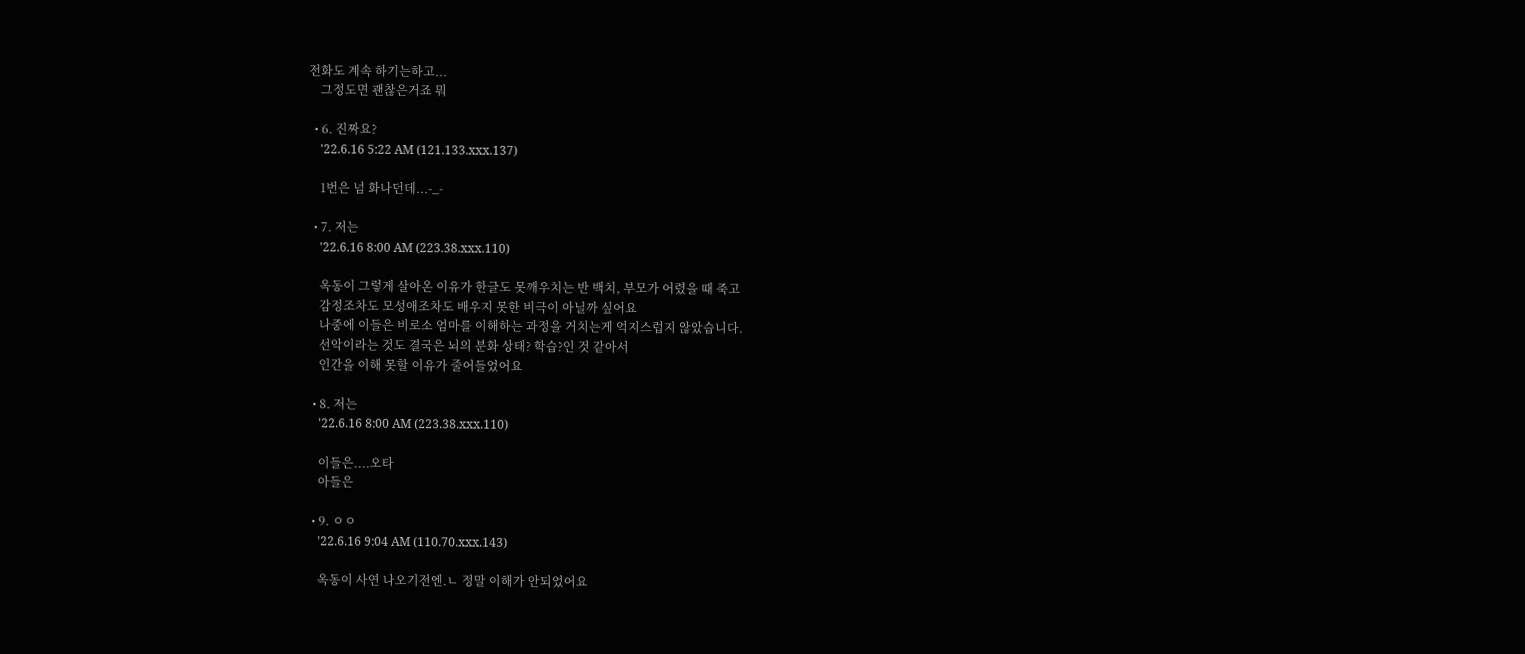전화도 계속 하기는하고...
    그정도면 괜찮은거죠 뭐

  • 6. 진짜요?
    '22.6.16 5:22 AM (121.133.xxx.137)

    1번은 넘 화나던데...-_-

  • 7. 저는
    '22.6.16 8:00 AM (223.38.xxx.110)

    옥동이 그렇게 살아온 이유가 한글도 못깨우치는 반 백치, 부모가 어렸을 때 죽고
    감정조차도 모성애조차도 배우지 못한 비극이 아닐까 싶어요
    나중에 이들은 비로소 엄마를 이해하는 과정을 거치는게 억지스럽지 않았습니다.
    선악이라는 것도 결국은 뇌의 분화 상태? 학습?인 것 같아서
    인간을 이해 못할 이유가 줄어들었어요

  • 8. 저는
    '22.6.16 8:00 AM (223.38.xxx.110)

    이들은....오타
    아들은

  • 9. ㅇㅇ
    '22.6.16 9:04 AM (110.70.xxx.143)

    옥동이 사연 나오기전엔.ㄴ 정말 이해가 안되었어요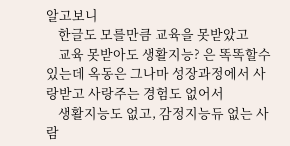알고보니
    한글도 모를만큼 교육을 못받았고
    교육 못받아도 생활지능? 은 똑똑할수 있는데 옥동은 그나마 성장과정에서 사랑받고 사랑주는 경험도 없어서
    생활지능도 없고, 감정지능듀 없는 사람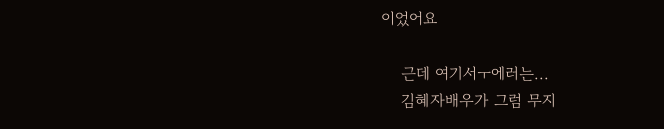이었어요

    근데 여기서ㅜ에러는...
    김혜자배우가 그럼 무지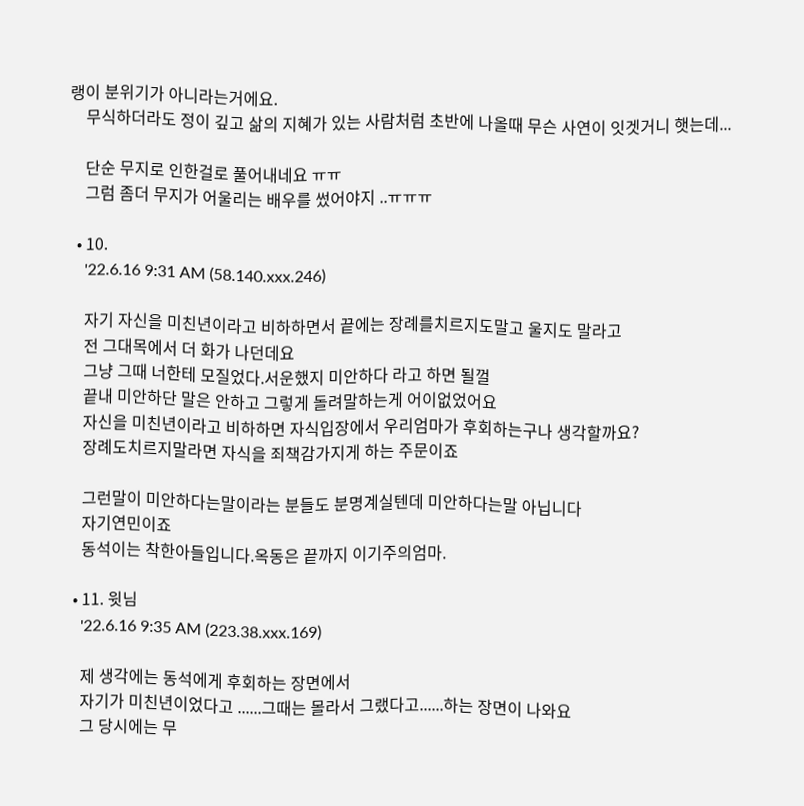랭이 분위기가 아니라는거에요.
    무식하더라도 정이 깊고 삶의 지혜가 있는 사람처럼 초반에 나올때 무슨 사연이 잇겟거니 햇는데...

    단순 무지로 인한걸로 풀어내네요 ㅠㅠ
    그럼 좀더 무지가 어울리는 배우를 썼어야지 ..ㅠㅠㅠ

  • 10.
    '22.6.16 9:31 AM (58.140.xxx.246)

    자기 자신을 미친년이라고 비하하면서 끝에는 장례를치르지도말고 울지도 말라고
    전 그대목에서 더 화가 나던데요
    그냥 그때 너한테 모질었다.서운했지 미안하다 라고 하면 될껄
    끝내 미안하단 말은 안하고 그렇게 돌려말하는게 어이없었어요
    자신을 미친년이라고 비하하면 자식입장에서 우리엄마가 후회하는구나 생각할까요?
    장례도치르지말라면 자식을 죄책감가지게 하는 주문이죠

    그런말이 미안하다는말이라는 분들도 분명계실텐데 미안하다는말 아닙니다
    자기연민이죠
    동석이는 착한아들입니다.옥동은 끝까지 이기주의엄마.

  • 11. 윗님
    '22.6.16 9:35 AM (223.38.xxx.169)

    제 생각에는 동석에게 후회하는 장면에서
    자기가 미친년이었다고 ......그때는 몰라서 그랬다고......하는 장면이 나와요
    그 당시에는 무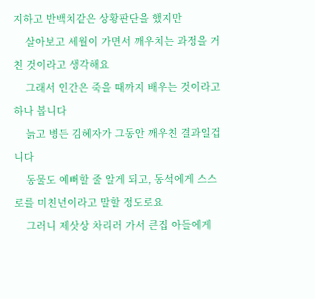지하고 반백치같은 상황판단을 했지만
    살아보고 세월이 가면서 깨우치는 과정을 거친 것이라고 생각해요
    그래서 인간은 죽을 때까지 배우는 것이라고 하나 봅니다
    늙고 병든 김혜자가 그동안 깨우친 결과일겁니다
    동물도 예뻐할 줄 알게 되고, 동석에게 스스로를 미친년이라고 말할 정도로요
    그러니 제삿상 차리러 가서 큰집 아들에게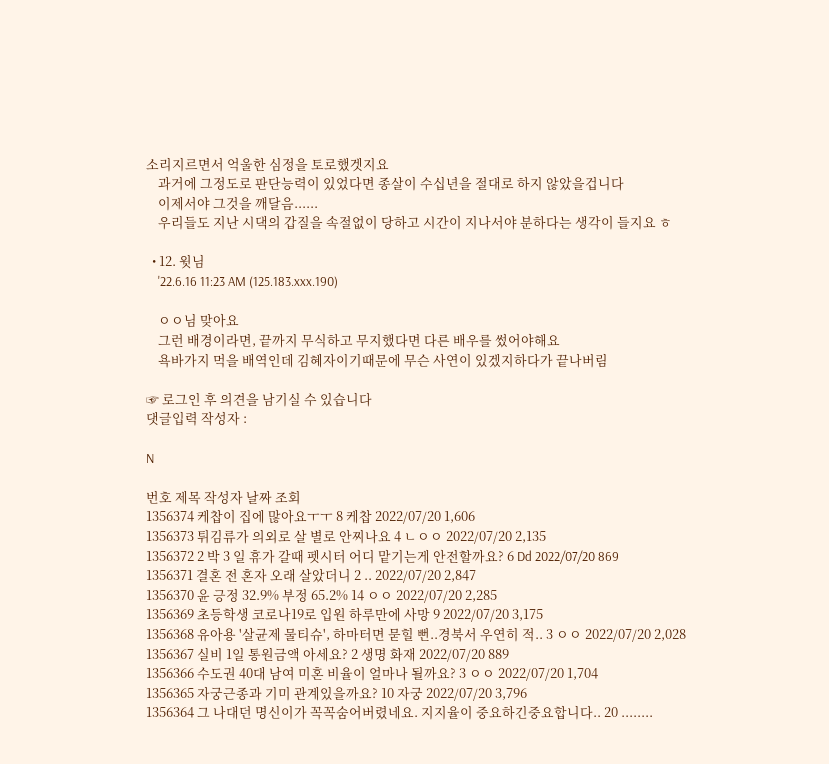소리지르면서 억울한 심정을 토로했겟지요
    과거에 그정도로 판단능력이 있었다면 종살이 수십년을 절대로 하지 않았을겁니다
    이제서야 그것을 깨달음......
    우리들도 지난 시댁의 갑질을 속절없이 당하고 시간이 지나서야 분하다는 생각이 들지요 ㅎ

  • 12. 윗님
    '22.6.16 11:23 AM (125.183.xxx.190)

    ㅇㅇ님 맞아요
    그런 배경이라면, 끝까지 무식하고 무지했다면 다른 배우를 썼어야해요
    욕바가지 먹을 배역인데 김혜자이기때문에 무슨 사연이 있겠지하다가 끝나버림

☞ 로그인 후 의견을 남기실 수 있습니다
댓글입력 작성자 :

N

번호 제목 작성자 날짜 조회
1356374 케찹이 집에 많아요ㅜㅜ 8 케찹 2022/07/20 1,606
1356373 튀김류가 의외로 살 별로 안찌나요 4 ㄴㅇㅇ 2022/07/20 2,135
1356372 2 박 3 일 휴가 갈때 펫시터 어디 맡기는게 안전할까요? 6 Dd 2022/07/20 869
1356371 결혼 전 혼자 오래 살았더니 2 .. 2022/07/20 2,847
1356370 윤 긍정 32.9% 부정 65.2% 14 ㅇㅇ 2022/07/20 2,285
1356369 초등학생 코로나19로 입원 하루만에 사망 9 2022/07/20 3,175
1356368 유아용 '살균제 물티슈', 하마터면 묻힐 뻔..경북서 우연히 적.. 3 ㅇㅇ 2022/07/20 2,028
1356367 실비 1일 통원금액 아세요? 2 생명 화재 2022/07/20 889
1356366 수도권 40대 남여 미혼 비율이 얼마나 될까요? 3 ㅇㅇ 2022/07/20 1,704
1356365 자궁근종과 기미 관계있을까요? 10 자궁 2022/07/20 3,796
1356364 그 나대던 명신이가 꼭꼭숨어버렸네요. 지지율이 중요하긴중요합니다.. 20 ........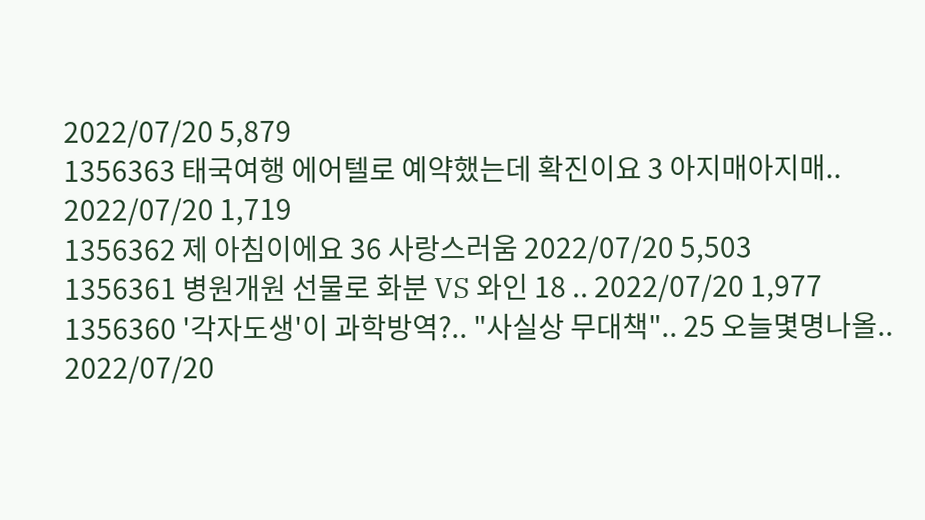2022/07/20 5,879
1356363 태국여행 에어텔로 예약했는데 확진이요 3 아지매아지매.. 2022/07/20 1,719
1356362 제 아침이에요 36 사랑스러움 2022/07/20 5,503
1356361 병원개원 선물로 화분 VS 와인 18 .. 2022/07/20 1,977
1356360 '각자도생'이 과학방역?.. "사실상 무대책".. 25 오늘몇명나올.. 2022/07/20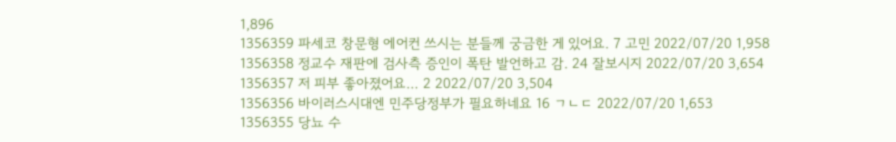1,896
1356359 파세코 창문형 에어컨 쓰시는 분들께 궁금한 게 있어요. 7 고민 2022/07/20 1,958
1356358 정교수 재판에 검사측 증인이 폭탄 발언하고 감. 24 잘보시지 2022/07/20 3,654
1356357 저 피부 좋아졌어요… 2 2022/07/20 3,504
1356356 바이러스시대엔 민주당정부가 필요하네요 16 ㄱㄴㄷ 2022/07/20 1,653
1356355 당뇨 수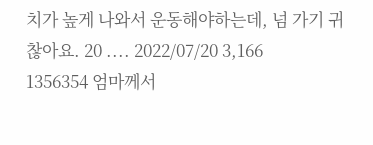치가 높게 나와서 운동해야하는데, 넘 가기 귀찮아요. 20 .... 2022/07/20 3,166
1356354 엄마께서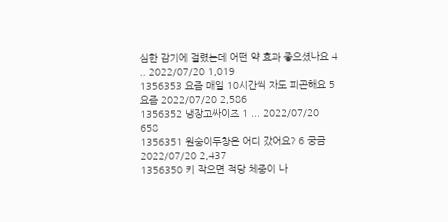심한 감기에 걸렸는데 어떤 약 효과 좋으셨나요 4 .. 2022/07/20 1,019
1356353 요즘 매일 10시간씩 자도 피곤해요 5 요즘 2022/07/20 2,586
1356352 냉장고싸이즈 1 ... 2022/07/20 658
1356351 원숭이두창은 어디 갔어요? 6 궁금 2022/07/20 2,437
1356350 키 작으면 적당 체중이 나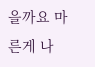을까요 마른게 나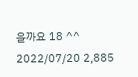을까요 18 ^^ 2022/07/20 2,885